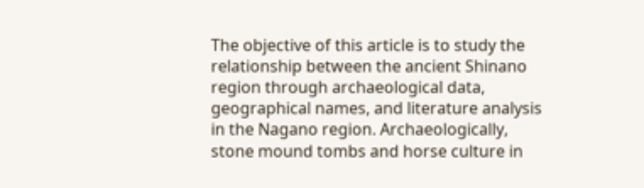The objective of this article is to study the relationship between the ancient Shinano region through archaeological data, geographical names, and literature analysis in the Nagano region. Archaeologically, stone mound tombs and horse culture in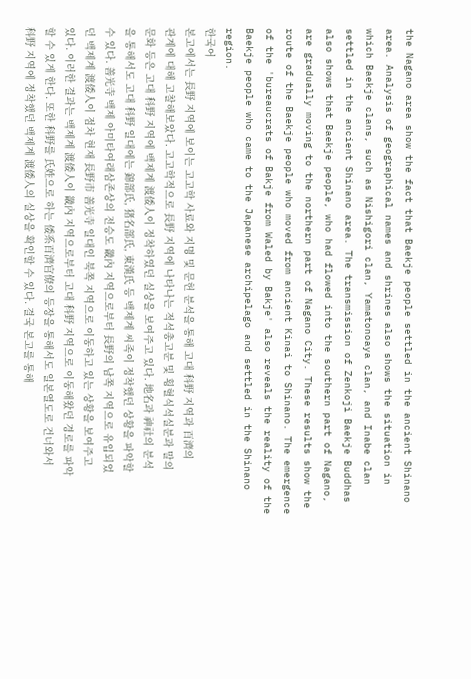the Nagano area show the fact that Baekje people settled in the ancient Shinano area. Analysis of geographical names and shrines also shows the situation in which Baekje clans, such as Nishigori clan, Yamatonoaya clan, and Inabe clan settled in the ancient Shinano area. The transmission of Zenkoji Baekje Buddhas also shows that Baekje people, who had flowed into the southern part of Nagano, are gradually moving to the northern part of Nagano City. These results show the route of the Baekje people who moved from ancient Kinai to Shinano. The emergence of the 'bureaucrats of Bakje from Waled by Bakje' also reveals the reality of the Baekje people who came to the Japanese archipelago and settled in the Shinano region.
한국어
본고에서는 長野 지역에 보이는 고고학 사료와 지명 및 문헌 분석을 통해 고대 科野 지역과 百濟의 관계에 대해 고찰해보았다. 고고학적으로 長野 지역에 나타나는 적석총고분 및 횡혈식석실분과 말의 문화 등은 고대 科野 지역에 백제계 渡倭人이 정착하였던 실상을 보여주고 있다. 地名과 神社의 분석을 통해서도 고대 科野 일대에는 錦部氏, 猪名部氏, 東漢氏 등 백제계 씨족이 정착했던 상황을 파악할 수 있다. 善光寺 백제 아미타여래삼존상의 전승도 畿內 지역으로부터 長野의 남쪽 지역으로 유입되었던 백제계 渡倭人이 점차 현재 長野市 善光寺 일대인 북쪽 지역으로 이동하고 있는 상황을 보여주고 있다. 이러한 결과는 백제계 渡倭人이 畿內 지역으로부터 고대 科野 지역으로 이동해왔던 경로를 파악할 수 있게 한다. 또한 科野를 氏姓으로 하는 倭系百濟官僚의 등장을 통해서도 일본열도로 건너와서 科野 지역에 정착했던 백제계 渡倭人의 실상을 확인할 수 있다. 결국 본고를 통해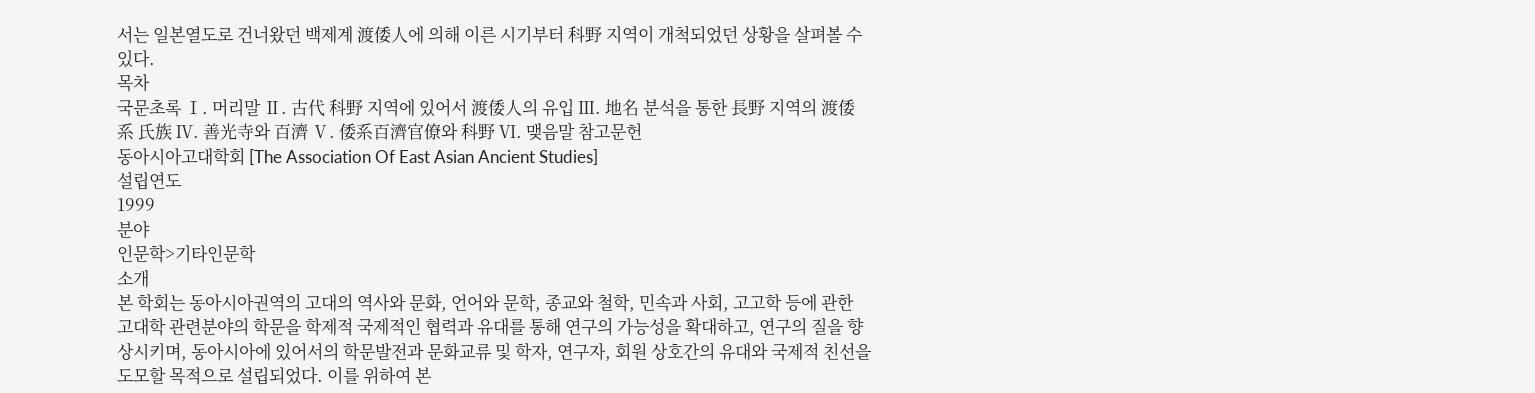서는 일본열도로 건너왔던 백제계 渡倭人에 의해 이른 시기부터 科野 지역이 개척되었던 상황을 살펴볼 수 있다.
목차
국문초록 Ⅰ. 머리말 Ⅱ. 古代 科野 지역에 있어서 渡倭人의 유입 Ⅲ. 地名 분석을 통한 長野 지역의 渡倭系 氏族 Ⅳ. 善光寺와 百濟 Ⅴ. 倭系百濟官僚와 科野 Ⅵ. 맺음말 참고문헌
동아시아고대학회 [The Association Of East Asian Ancient Studies]
설립연도
1999
분야
인문학>기타인문학
소개
본 학회는 동아시아권역의 고대의 역사와 문화, 언어와 문학, 종교와 철학, 민속과 사회, 고고학 등에 관한 고대학 관련분야의 학문을 학제적 국제적인 협력과 유대를 통해 연구의 가능성을 확대하고, 연구의 질을 향상시키며, 동아시아에 있어서의 학문발전과 문화교류 및 학자, 연구자, 회원 상호간의 유대와 국제적 친선을 도모할 목적으로 설립되었다. 이를 위하여 본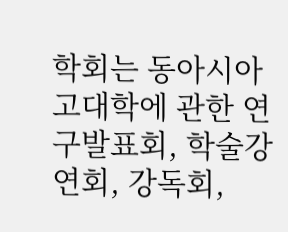학회는 동아시아고대학에 관한 연구발표회, 학술강연회, 강독회,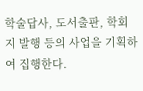학술답사, 도서출판, 학회지 발행 등의 사업을 기획하여 집행한다.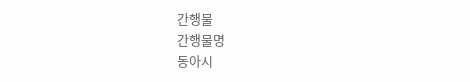간행물
간행물명
동아시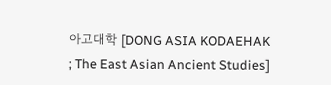아고대학 [DONG ASIA KODAEHAK ; The East Asian Ancient Studies]